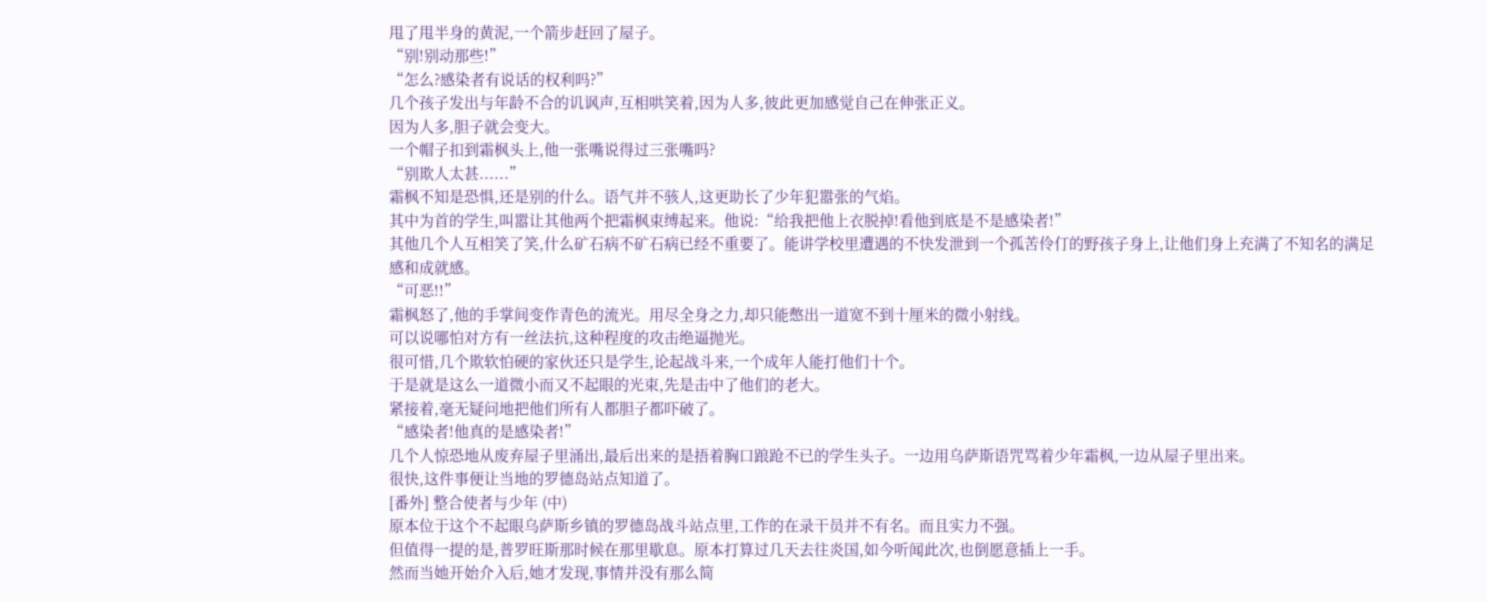甩了甩半身的黄泥,一个箭步赶回了屋子。
“别!别动那些!”
“怎么?感染者有说话的权利吗?”
几个孩子发出与年龄不合的讥讽声,互相哄笑着,因为人多,彼此更加感觉自己在伸张正义。
因为人多,胆子就会变大。
一个帽子扣到霜枫头上,他一张嘴说得过三张嘴吗?
“别欺人太甚......”
霜枫不知是恐惧,还是别的什么。语气并不骇人,这更助长了少年犯嚣张的气焰。
其中为首的学生,叫嚣让其他两个把霜枫束缚起来。他说:“给我把他上衣脱掉!看他到底是不是感染者!”
其他几个人互相笑了笑,什么矿石病不矿石病已经不重要了。能讲学校里遭遇的不快发泄到一个孤苦伶仃的野孩子身上,让他们身上充满了不知名的满足感和成就感。
“可恶!!”
霜枫怒了,他的手掌间变作青色的流光。用尽全身之力,却只能憋出一道宽不到十厘米的微小射线。
可以说哪怕对方有一丝法抗,这种程度的攻击绝逼抛光。
很可惜,几个欺软怕硬的家伙还只是学生,论起战斗来,一个成年人能打他们十个。
于是就是这么一道微小而又不起眼的光束,先是击中了他们的老大。
紧接着,毫无疑问地把他们所有人都胆子都吓破了。
“感染者!他真的是感染者!”
几个人惊恐地从废弃屋子里涌出,最后出来的是捂着胸口踉跄不已的学生头子。一边用乌萨斯语咒骂着少年霜枫,一边从屋子里出来。
很快,这件事便让当地的罗德岛站点知道了。
[番外] 整合使者与少年 (中)
原本位于这个不起眼乌萨斯乡镇的罗德岛战斗站点里,工作的在录干员并不有名。而且实力不强。
但值得一提的是,普罗旺斯那时候在那里歇息。原本打算过几天去往炎国,如今听闻此次,也倒愿意插上一手。
然而当她开始介入后,她才发现,事情并没有那么简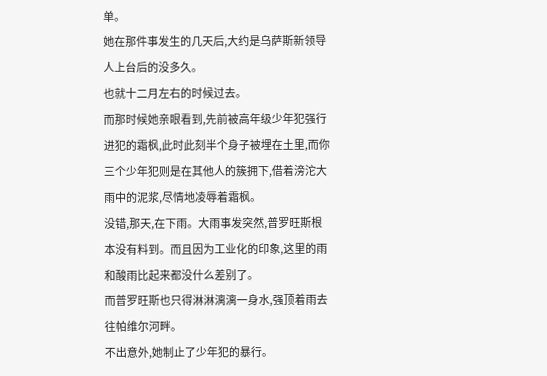单。
她在那件事发生的几天后,大约是乌萨斯新领导人上台后的没多久。
也就十二月左右的时候过去。
而那时候她亲眼看到,先前被高年级少年犯强行进犯的霜枫,此时此刻半个身子被埋在土里,而你三个少年犯则是在其他人的簇拥下,借着滂沱大雨中的泥浆,尽情地凌辱着霜枫。
没错,那天,在下雨。大雨事发突然,普罗旺斯根本没有料到。而且因为工业化的印象,这里的雨和酸雨比起来都没什么差别了。
而普罗旺斯也只得淋淋漓漓一身水,强顶着雨去往帕维尔河畔。
不出意外,她制止了少年犯的暴行。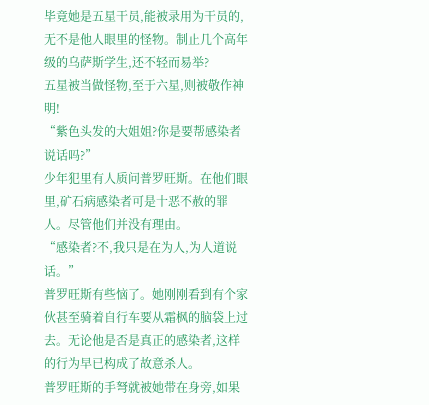毕竟她是五星干员,能被录用为干员的,无不是他人眼里的怪物。制止几个高年级的乌萨斯学生,还不轻而易举?
五星被当做怪物,至于六星,则被敬作神明!
“紫色头发的大姐姐?你是要帮感染者说话吗?”
少年犯里有人质问普罗旺斯。在他们眼里,矿石病感染者可是十恶不赦的罪人。尽管他们并没有理由。
“感染者?不,我只是在为人,为人道说话。”
普罗旺斯有些恼了。她刚刚看到有个家伙甚至骑着自行车要从霜枫的脑袋上过去。无论他是否是真正的感染者,这样的行为早已构成了故意杀人。
普罗旺斯的手弩就被她带在身旁,如果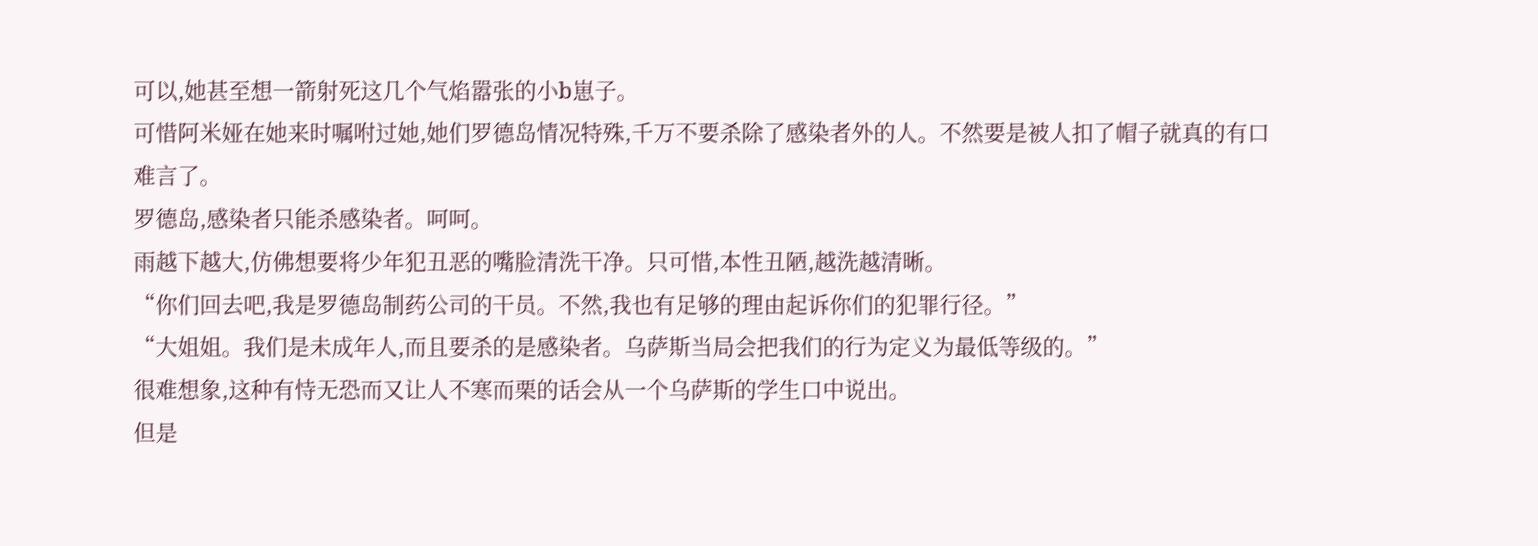可以,她甚至想一箭射死这几个气焰嚣张的小b崽子。
可惜阿米娅在她来时嘱咐过她,她们罗德岛情况特殊,千万不要杀除了感染者外的人。不然要是被人扣了帽子就真的有口难言了。
罗德岛,感染者只能杀感染者。呵呵。
雨越下越大,仿佛想要将少年犯丑恶的嘴脸清洗干净。只可惜,本性丑陋,越洗越清晰。
“你们回去吧,我是罗德岛制药公司的干员。不然,我也有足够的理由起诉你们的犯罪行径。”
“大姐姐。我们是未成年人,而且要杀的是感染者。乌萨斯当局会把我们的行为定义为最低等级的。”
很难想象,这种有恃无恐而又让人不寒而栗的话会从一个乌萨斯的学生口中说出。
但是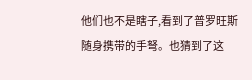他们也不是瞎子,看到了普罗旺斯随身携带的手弩。也猜到了这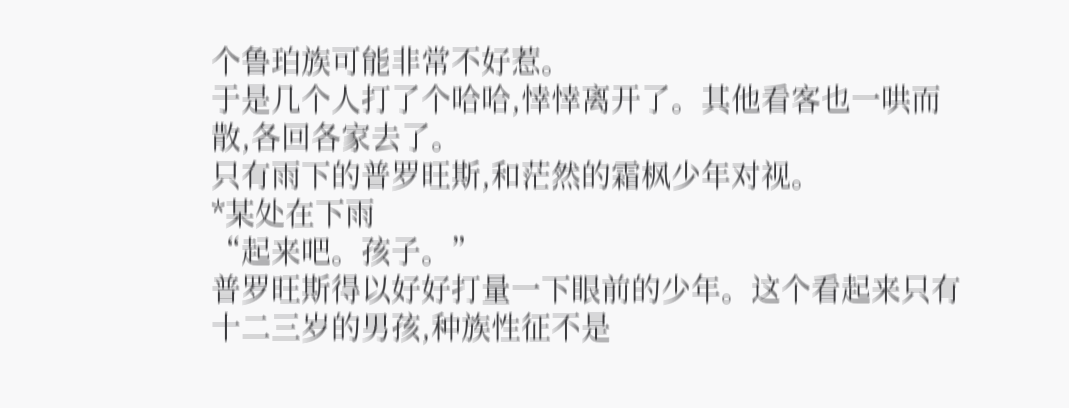个鲁珀族可能非常不好惹。
于是几个人打了个哈哈,悻悻离开了。其他看客也一哄而散,各回各家去了。
只有雨下的普罗旺斯,和茫然的霜枫少年对视。
*某处在下雨
“起来吧。孩子。”
普罗旺斯得以好好打量一下眼前的少年。这个看起来只有十二三岁的男孩,种族性征不是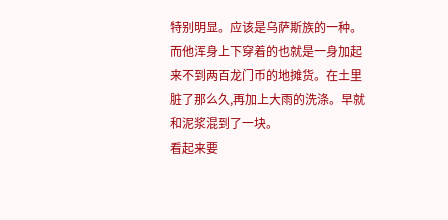特别明显。应该是乌萨斯族的一种。
而他浑身上下穿着的也就是一身加起来不到两百龙门币的地摊货。在土里脏了那么久,再加上大雨的洗涤。早就和泥浆混到了一块。
看起来要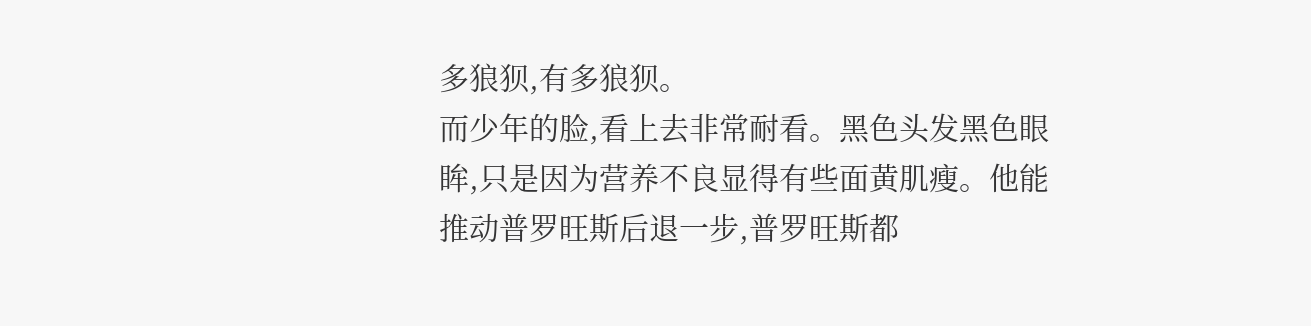多狼狈,有多狼狈。
而少年的脸,看上去非常耐看。黑色头发黑色眼眸,只是因为营养不良显得有些面黄肌瘦。他能推动普罗旺斯后退一步,普罗旺斯都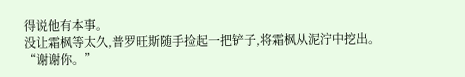得说他有本事。
没让霜枫等太久,普罗旺斯随手捡起一把铲子,将霜枫从泥泞中挖出。
“谢谢你。”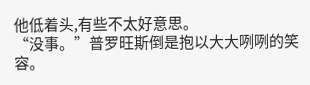他低着头,有些不太好意思。
“没事。”普罗旺斯倒是抱以大大咧咧的笑容。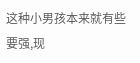这种小男孩本来就有些要强,现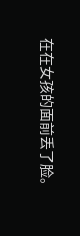在在女孩的面前丢了脸。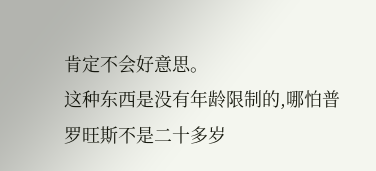肯定不会好意思。
这种东西是没有年龄限制的,哪怕普罗旺斯不是二十多岁